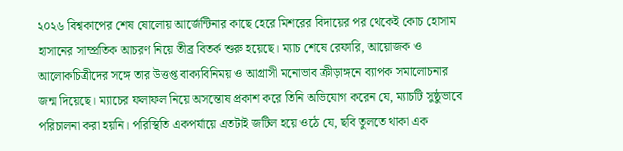২০২৬ বিশ্বকাপের শেষ ষোলোয় আর্জেন্টিনার কাছে হেরে মিশরের বিদায়ের পর থেকেই কোচ হোসাম হাসানের সাম্প্রতিক আচরণ নিয়ে তীব্র বিতর্ক শুরু হয়েছে। ম্যাচ শেষে রেফারি, আয়োজক ও আলোকচিত্রীদের সঙ্গে তার উত্তপ্ত বাক্যবিনিময় ও আগ্রাসী মনোভাব ক্রীড়াঙ্গনে ব্যাপক সমালোচনার জন্ম দিয়েছে। ম্যাচের ফলাফল নিয়ে অসন্তোষ প্রকাশ করে তিনি অভিযোগ করেন যে, ম্যাচটি সুষ্ঠুভাবে পরিচালনা করা হয়নি। পরিস্থিতি একপর্যায়ে এতটাই জটিল হয়ে ওঠে যে, ছবি তুলতে থাকা এক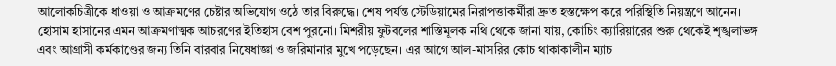আলোকচিত্রীকে ধাওয়া ও আক্রমণের চেষ্টার অভিযোগ ওঠে তার বিরুদ্ধে। শেষ পর্যন্ত স্টেডিয়ামের নিরাপত্তাকর্মীরা দ্রুত হস্তক্ষেপ করে পরিস্থিতি নিয়ন্ত্রণে আনেন। হোসাম হাসানের এমন আক্রমণাত্মক আচরণের ইতিহাস বেশ পুরনো। মিশরীয় ফুটবলের শাস্তিমূলক নথি থেকে জানা যায়, কোচিং ক্যারিয়ারের শুরু থেকেই শৃঙ্খলাভঙ্গ এবং আগ্রাসী কর্মকাণ্ডের জন্য তিনি বারবার নিষেধাজ্ঞা ও জরিমানার মুখে পড়েছেন। এর আগে আল-মাসরির কোচ থাকাকালীন ম্যাচ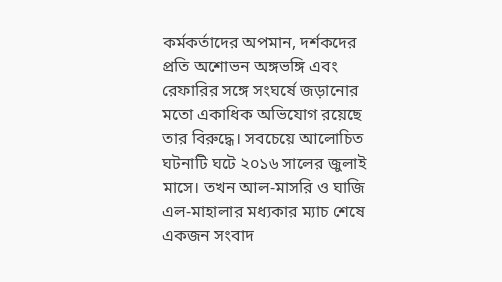কর্মকর্তাদের অপমান, দর্শকদের প্রতি অশোভন অঙ্গভঙ্গি এবং রেফারির সঙ্গে সংঘর্ষে জড়ানোর মতো একাধিক অভিযোগ রয়েছে তার বিরুদ্ধে। সবচেয়ে আলোচিত ঘটনাটি ঘটে ২০১৬ সালের জুলাই মাসে। তখন আল-মাসরি ও ঘাজি এল-মাহালার মধ্যকার ম্যাচ শেষে একজন সংবাদ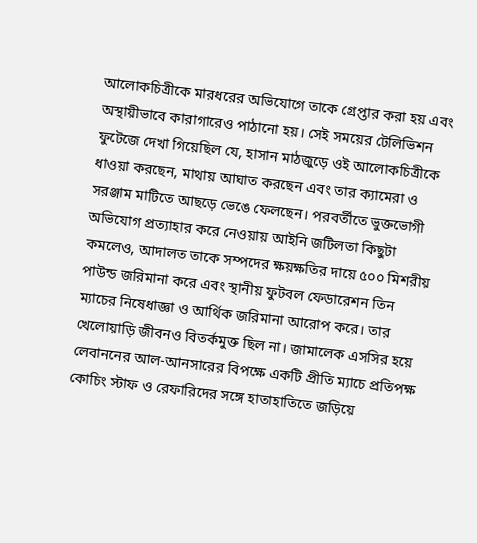আলোকচিত্রীকে মারধরের অভিযোগে তাকে গ্রেপ্তার করা হয় এবং অস্থায়ীভাবে কারাগারেও পাঠানো হয়। সেই সময়ের টেলিভিশন ফুটেজে দেখা গিয়েছিল যে, হাসান মাঠজুড়ে ওই আলোকচিত্রীকে ধাওয়া করছেন, মাথায় আঘাত করছেন এবং তার ক্যামেরা ও সরঞ্জাম মাটিতে আছড়ে ভেঙে ফেলছেন। পরবর্তীতে ভুক্তভোগী অভিযোগ প্রত্যাহার করে নেওয়ায় আইনি জটিলতা কিছুটা কমলেও, আদালত তাকে সম্পদের ক্ষয়ক্ষতির দায়ে ৫০০ মিশরীয় পাউন্ড জরিমানা করে এবং স্থানীয় ফুটবল ফেডারেশন তিন ম্যাচের নিষেধাজ্ঞা ও আর্থিক জরিমানা আরোপ করে। তার খেলোয়াড়ি জীবনও বিতর্কমুক্ত ছিল না। জামালেক এসসির হয়ে লেবাননের আল-আনসারের বিপক্ষে একটি প্রীতি ম্যাচে প্রতিপক্ষ কোচিং স্টাফ ও রেফারিদের সঙ্গে হাতাহাতিতে জড়িয়ে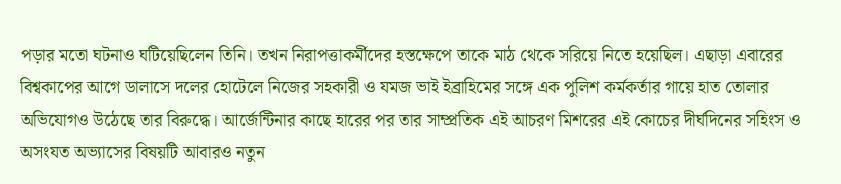পড়ার মতো ঘটনাও ঘটিয়েছিলেন তিনি। তখন নিরাপত্তাকর্মীদের হস্তক্ষেপে তাকে মাঠ থেকে সরিয়ে নিতে হয়েছিল। এছাড়া এবারের বিশ্বকাপের আগে ডালাসে দলের হোটেলে নিজের সহকারী ও যমজ ভাই ইব্রাহিমের সঙ্গে এক পুলিশ কর্মকর্তার গায়ে হাত তোলার অভিযোগও উঠেছে তার বিরুদ্ধে। আর্জেন্টিনার কাছে হারের পর তার সাম্প্রতিক এই আচরণ মিশরের এই কোচের দীর্ঘদিনের সহিংস ও অসংযত অভ্যাসের বিষয়টি আবারও নতুন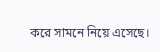করে সামনে নিয়ে এসেছে।